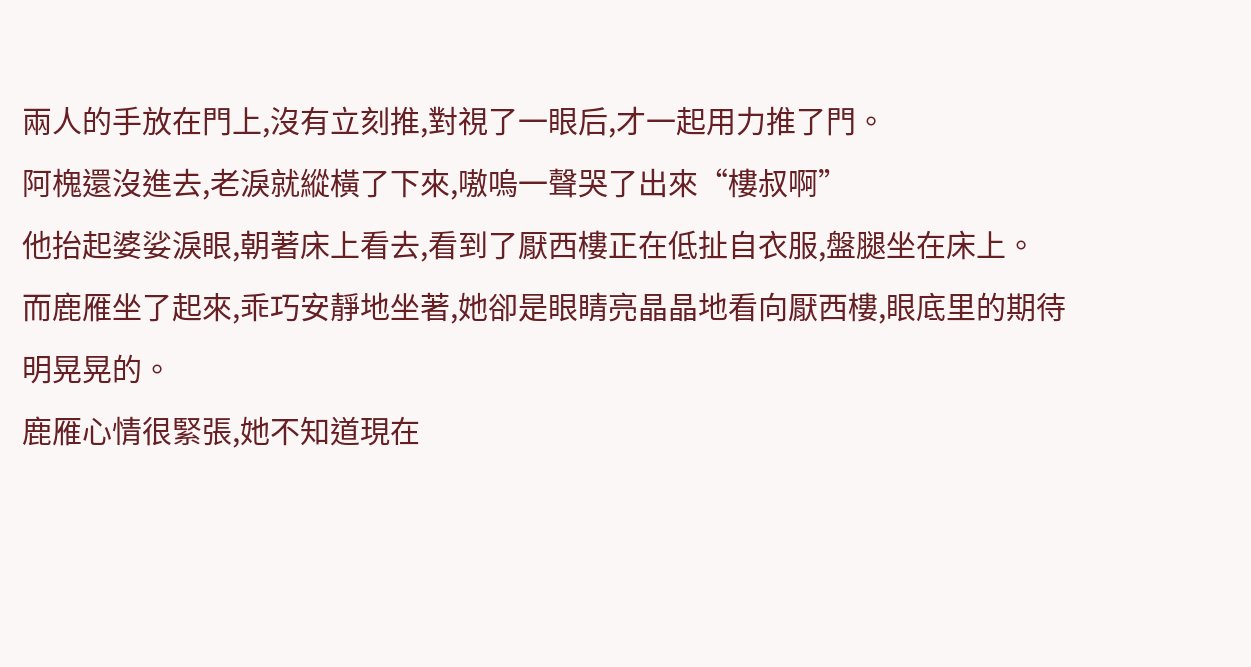兩人的手放在門上,沒有立刻推,對視了一眼后,才一起用力推了門。
阿槐還沒進去,老淚就縱橫了下來,嗷嗚一聲哭了出來“樓叔啊”
他抬起婆娑淚眼,朝著床上看去,看到了厭西樓正在低扯自衣服,盤腿坐在床上。
而鹿雁坐了起來,乖巧安靜地坐著,她卻是眼睛亮晶晶地看向厭西樓,眼底里的期待明晃晃的。
鹿雁心情很緊張,她不知道現在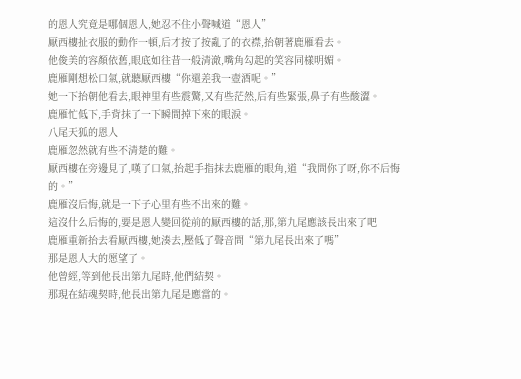的恩人究竟是哪個恩人,她忍不住小聲喊道“恩人”
厭西樓扯衣服的動作一頓,后才按了按亂了的衣襟,抬朝著鹿雁看去。
他俊美的容顏依舊,眼底如往昔一般清澈,嘴角勾起的笑容同樣明媚。
鹿雁剛想松口氣,就聽厭西樓“你還差我一壺酒呢。”
她一下抬朝他看去,眼神里有些震驚,又有些茫然,后有些緊張,鼻子有些酸澀。
鹿雁忙低下,手背抹了一下瞬間掉下來的眼淚。
八尾天狐的恩人
鹿雁忽然就有些不清楚的難。
厭西樓在旁邊見了,嘆了口氣,抬起手指抹去鹿雁的眼角,道“我問你了呀,你不后悔的。”
鹿雁沒后悔,就是一下子心里有些不出來的難。
這沒什么后悔的,要是恩人變回從前的厭西樓的話,那,第九尾應該長出來了吧
鹿雁重新抬去看厭西樓,她湊去,壓低了聲音問“第九尾長出來了嗎”
那是恩人大的愿望了。
他曾經,等到他長出第九尾時,他們結契。
那現在結魂契時,他長出第九尾是應當的。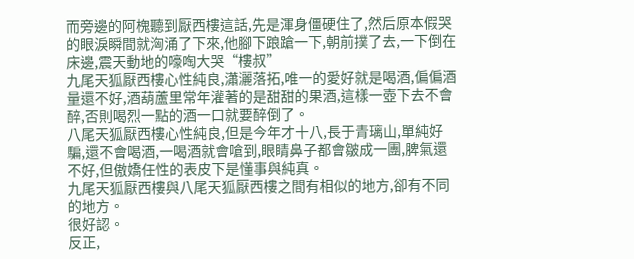而旁邊的阿槐聽到厭西樓這話,先是渾身僵硬住了,然后原本假哭的眼淚瞬間就洶涌了下來,他腳下踉蹌一下,朝前撲了去,一下倒在床邊,震天動地的嚎啕大哭“樓叔”
九尾天狐厭西樓心性純良,瀟灑落拓,唯一的愛好就是喝酒,偏偏酒量還不好,酒葫蘆里常年灌著的是甜甜的果酒,這樣一壺下去不會醉,否則喝烈一點的酒一口就要醉倒了。
八尾天狐厭西樓心性純良,但是今年才十八,長于青璃山,單純好騙,還不會喝酒,一喝酒就會嗆到,眼睛鼻子都會皺成一團,脾氣還不好,但傲嬌任性的表皮下是懂事與純真。
九尾天狐厭西樓與八尾天狐厭西樓之間有相似的地方,卻有不同的地方。
很好認。
反正,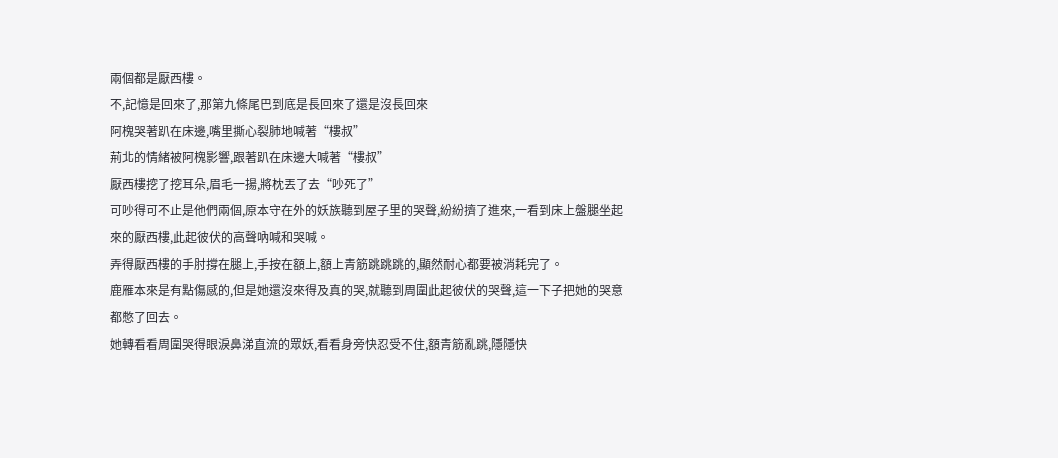兩個都是厭西樓。
不,記憶是回來了,那第九條尾巴到底是長回來了還是沒長回來
阿槐哭著趴在床邊,嘴里撕心裂肺地喊著“樓叔”
荊北的情緒被阿槐影響,跟著趴在床邊大喊著“樓叔”
厭西樓挖了挖耳朵,眉毛一揚,將枕丟了去“吵死了”
可吵得可不止是他們兩個,原本守在外的妖族聽到屋子里的哭聲,紛紛擠了進來,一看到床上盤腿坐起來的厭西樓,此起彼伏的高聲吶喊和哭喊。
弄得厭西樓的手肘撐在腿上,手按在額上,額上青筋跳跳跳的,顯然耐心都要被消耗完了。
鹿雁本來是有點傷感的,但是她還沒來得及真的哭,就聽到周圍此起彼伏的哭聲,這一下子把她的哭意都憋了回去。
她轉看看周圍哭得眼淚鼻涕直流的眾妖,看看身旁快忍受不住,額青筋亂跳,隱隱快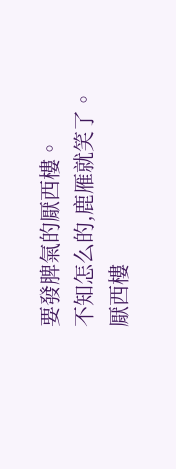要發脾氣的厭西樓。
不知怎么的,鹿雁就笑了。
厭西樓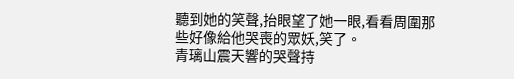聽到她的笑聲,抬眼望了她一眼,看看周圍那些好像給他哭喪的眾妖,笑了。
青璃山震天響的哭聲持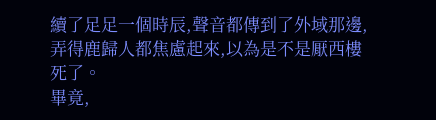續了足足一個時辰,聲音都傳到了外域那邊,弄得鹿歸人都焦慮起來,以為是不是厭西樓死了。
畢竟,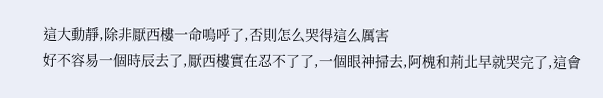這大動靜,除非厭西樓一命嗚呼了,否則怎么哭得這么厲害
好不容易一個時辰去了,厭西樓實在忍不了了,一個眼神掃去,阿槐和荊北早就哭完了,這會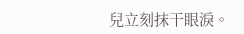兒立刻抹干眼淚。